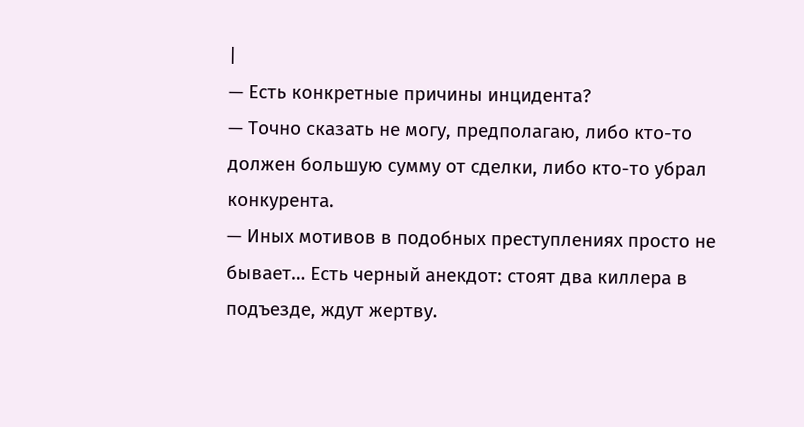|
— Есть конкретные причины инцидента?
— Точно сказать не могу, предполагаю, либо кто-то должен большую сумму от сделки, либо кто-то убрал конкурента.
— Иных мотивов в подобных преступлениях просто не бывает… Есть черный анекдот: стоят два киллера в подъезде, ждут жертву.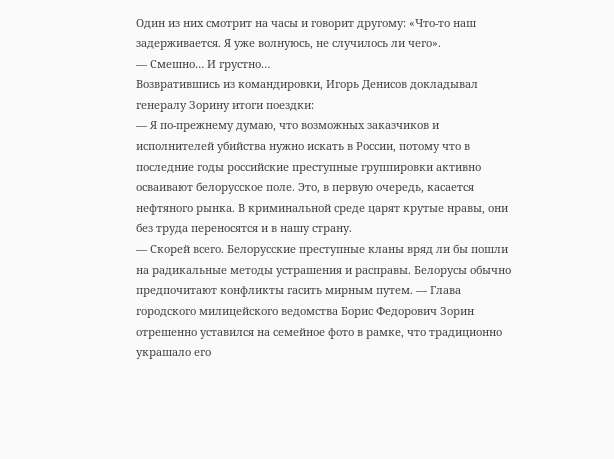Один из них смотрит на часы и говорит другому: «Что-то наш задерживается. Я уже волнуюсь, не случилось ли чего».
— Смешно… И грустно…
Возвратившись из командировки, Игорь Денисов докладывал генералу Зорину итоги поездки:
— Я по-прежнему думаю, что возможных заказчиков и исполнителей убийства нужно искать в России, потому что в последние годы российские преступные группировки активно осваивают белорусское поле. Это, в первую очередь, касается нефтяного рынка. В криминальной среде царят крутые нравы, они без труда переносятся и в нашу страну.
— Скорей всего. Белорусские преступные кланы вряд ли бы пошли на радикальные методы устрашения и расправы. Белорусы обычно предпочитают конфликты гасить мирным путем. — Глава городского милицейского ведомства Борис Федорович Зорин отрешенно уставился на семейное фото в рамке, что традиционно украшало его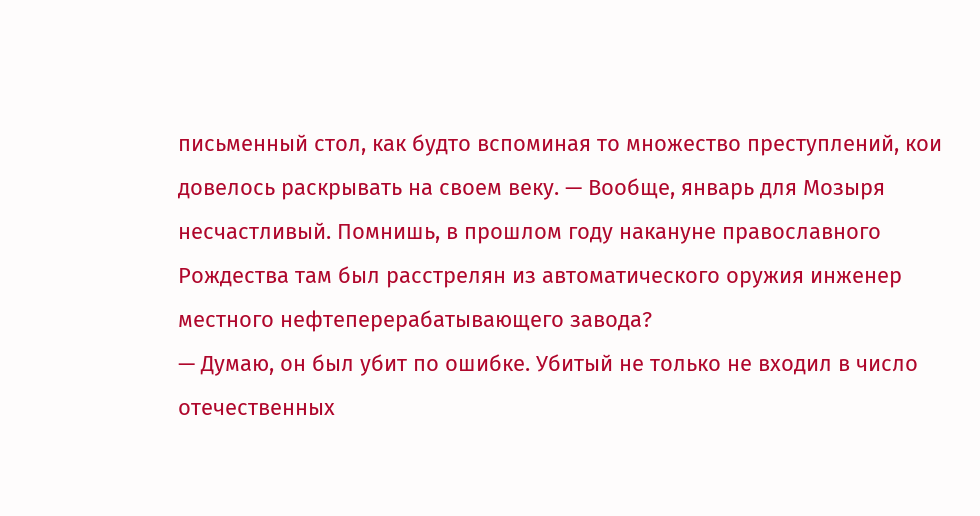письменный стол, как будто вспоминая то множество преступлений, кои довелось раскрывать на своем веку. — Вообще, январь для Мозыря несчастливый. Помнишь, в прошлом году накануне православного Рождества там был расстрелян из автоматического оружия инженер местного нефтеперерабатывающего завода?
— Думаю, он был убит по ошибке. Убитый не только не входил в число отечественных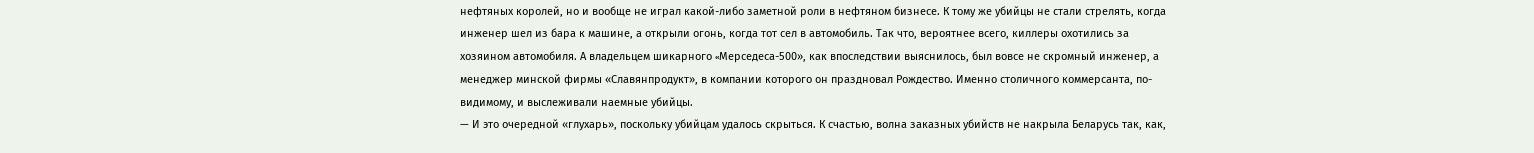нефтяных королей, но и вообще не играл какой-либо заметной роли в нефтяном бизнесе. К тому же убийцы не стали стрелять, когда инженер шел из бара к машине, а открыли огонь, когда тот сел в автомобиль. Так что, вероятнее всего, киллеры охотились за хозяином автомобиля. А владельцем шикарного «Mерседеса-500», как впоследствии выяснилось, был вовсе не скромный инженер, а менеджер минской фирмы «Славянпродукт», в компании которого он праздновал Рождество. Именно столичного коммерсанта, по-видимому, и выслеживали наемные убийцы.
— И это очередной «глухарь», поскольку убийцам удалось скрыться. К счастью, волна заказных убийств не накрыла Беларусь так, как,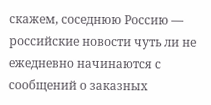скажем, соседнюю Россию — российские новости чуть ли не ежедневно начинаются с сообщений о заказных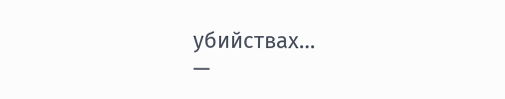убийствах…
—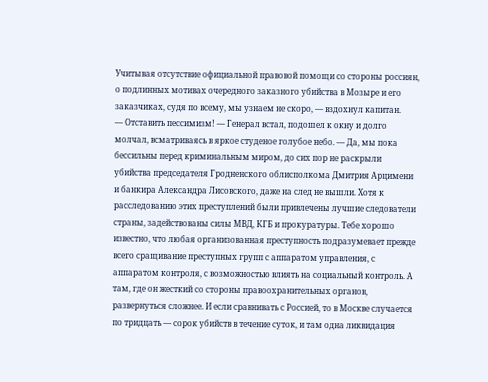Учитывая отсутствие официальной правовой помощи со стороны россиян, о подлинных мотивах очередного заказного убийства в Мозыре и его заказчиках, судя по всему, мы узнаем не скоро, — вздохнул капитан.
— Отставить пессимизм! — Генерал встал, подошел к окну и долго молчал, всматриваясь в яркое студеное голубое небо. — Да, мы пока бессильны перед криминальным миром, до сих пор не раскрыли убийства председателя Гродненского облисполкома Дмитрия Арцимени и банкира Александра Лисовского, даже на след не вышли. Хотя к расследованию этих преступлений были привлечены лучшие следователи страны, задействованы силы МВД, КГБ и прокуратуры. Тебе хорошо известно, что любая организованная преступность подразумевает прежде всего сращивание преступных групп с аппаратом управления, с аппаратом контроля, с возможностью влиять на социальный контроль. А там, где он жесткий со стороны правоохранительных органов, развернуться сложнее. И если сравнивать с Россией, то в Москве случается по тридцать — сорок убийств в течение суток, и там одна ликвидация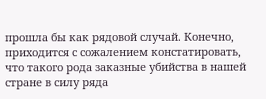прошла бы как рядовой случай. Конечно, приходится с сожалением констатировать, что такого рода заказные убийства в нашей стране в силу ряда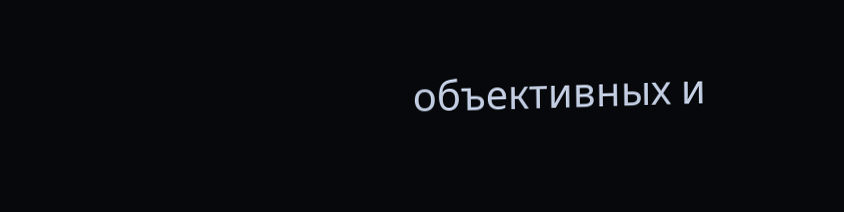объективных и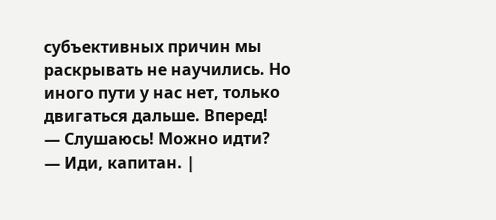субъективных причин мы раскрывать не научились. Но иного пути у нас нет, только двигаться дальше. Вперед!
— Слушаюсь! Можно идти?
— Иди, капитан. |